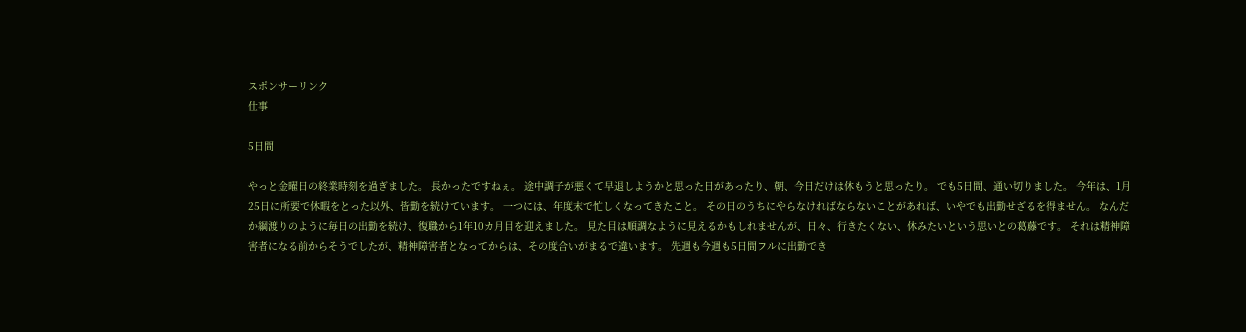スポンサーリンク
仕事

5日間

やっと金曜日の終業時刻を過ぎました。 長かったですねぇ。 途中調子が悪くて早退しようかと思った日があったり、朝、今日だけは休もうと思ったり。 でも5日間、通い切りました。 今年は、1月25日に所要で休暇をとった以外、皆勤を続けています。 一つには、年度末で忙しくなってきたこと。 その日のうちにやらなければならないことがあれば、いやでも出勤せざるを得ません。 なんだか綱渡りのように毎日の出勤を続け、復職から1年10カ月目を迎えました。 見た目は順調なように見えるかもしれませんが、日々、行きたくない、休みたいという思いとの葛藤です。 それは精神障害者になる前からそうでしたが、精神障害者となってからは、その度合いがまるで違います。 先週も今週も5日間フルに出勤でき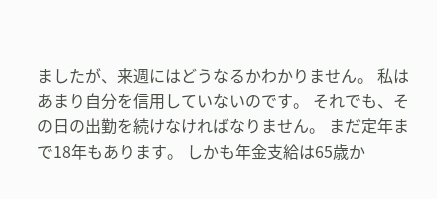ましたが、来週にはどうなるかわかりません。 私はあまり自分を信用していないのです。 それでも、その日の出勤を続けなければなりません。 まだ定年まで18年もあります。 しかも年金支給は65歳か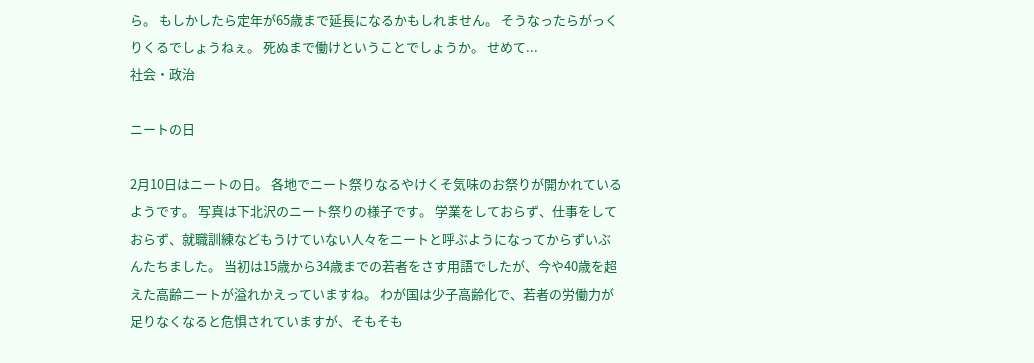ら。 もしかしたら定年が65歳まで延長になるかもしれません。 そうなったらがっくりくるでしょうねぇ。 死ぬまで働けということでしょうか。 せめて...
社会・政治

ニートの日

2月10日はニートの日。 各地でニート祭りなるやけくそ気味のお祭りが開かれているようです。 写真は下北沢のニート祭りの様子です。 学業をしておらず、仕事をしておらず、就職訓練などもうけていない人々をニートと呼ぶようになってからずいぶんたちました。 当初は15歳から34歳までの若者をさす用語でしたが、今や40歳を超えた高齢ニートが溢れかえっていますね。 わが国は少子高齢化で、若者の労働力が足りなくなると危惧されていますが、そもそも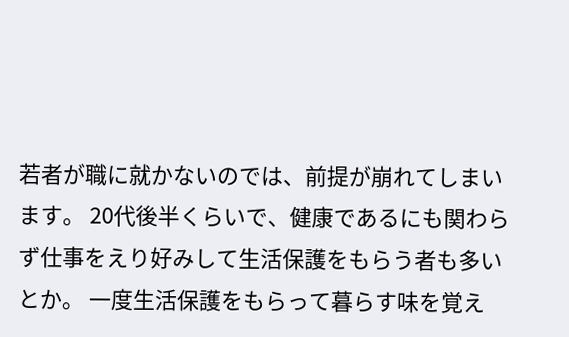若者が職に就かないのでは、前提が崩れてしまいます。 20代後半くらいで、健康であるにも関わらず仕事をえり好みして生活保護をもらう者も多いとか。 一度生活保護をもらって暮らす味を覚え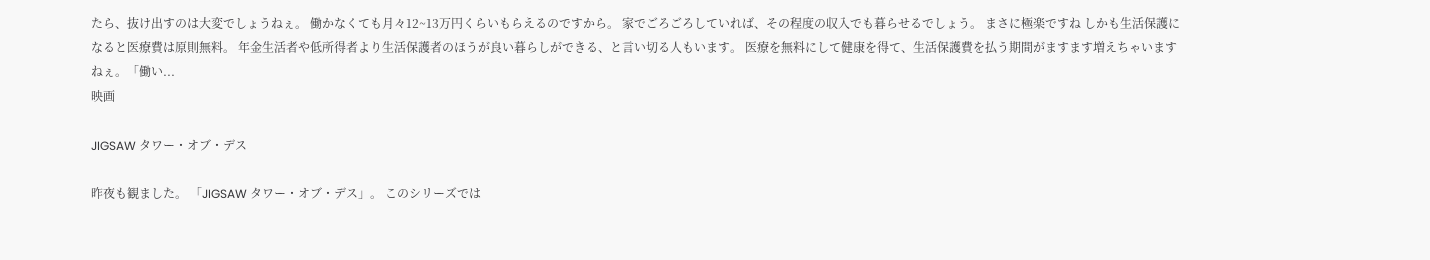たら、抜け出すのは大変でしょうねぇ。 働かなくても月々12~13万円くらいもらえるのですから。 家でごろごろしていれば、その程度の収入でも暮らせるでしょう。 まさに極楽ですね しかも生活保護になると医療費は原則無料。 年金生活者や低所得者より生活保護者のほうが良い暮らしができる、と言い切る人もいます。 医療を無料にして健康を得て、生活保護費を払う期間がますます増えちゃいますねぇ。「働い...
映画

JIGSAW タワー・オブ・デス

昨夜も観ました。 「JIGSAW タワー・オブ・デス」。 このシリーズでは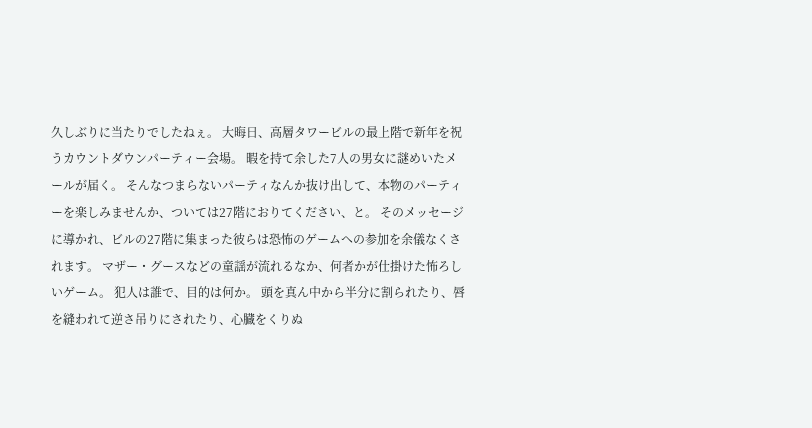久しぶりに当たりでしたねぇ。 大晦日、高層タワービルの最上階で新年を祝うカウントダウンパーティー会場。 暇を持て余した7人の男女に謎めいたメールが届く。 そんなつまらないパーティなんか抜け出して、本物のパーティーを楽しみませんか、ついては27階におりてください、と。 そのメッセージに導かれ、ビルの27階に集まった彼らは恐怖のゲームへの参加を余儀なくされます。 マザー・グースなどの童謡が流れるなか、何者かが仕掛けた怖ろしいゲーム。 犯人は誰で、目的は何か。 頭を真ん中から半分に割られたり、唇を縫われて逆さ吊りにされたり、心臓をくりぬ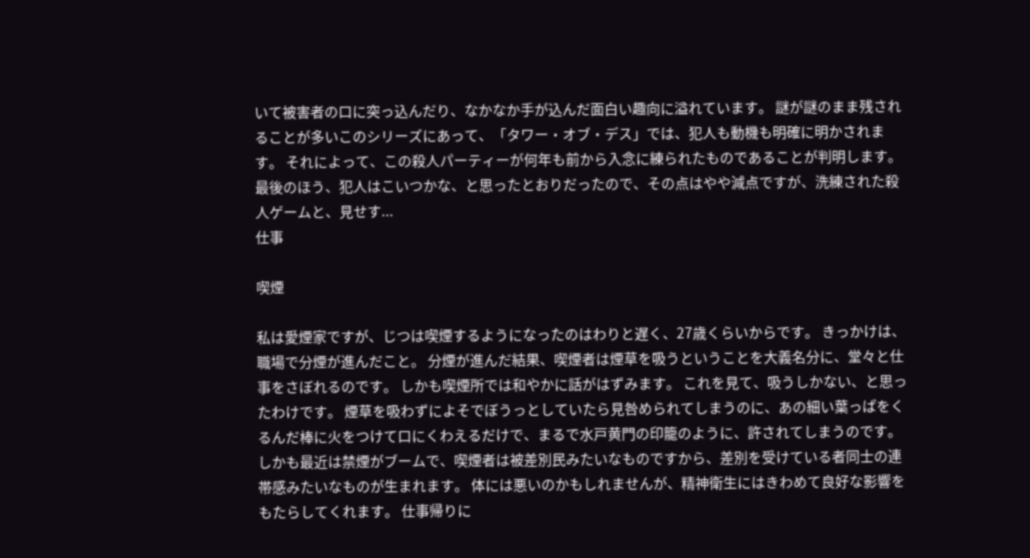いて被害者の口に突っ込んだり、なかなか手が込んだ面白い趣向に溢れています。 謎が謎のまま残されることが多いこのシリーズにあって、「タワー・オブ・デス」では、犯人も動機も明確に明かされます。 それによって、この殺人パーティーが何年も前から入念に練られたものであることが判明します。 最後のほう、犯人はこいつかな、と思ったとおりだったので、その点はやや減点ですが、洗練された殺人ゲームと、見せす...
仕事

喫煙

私は愛煙家ですが、じつは喫煙するようになったのはわりと遅く、27歳くらいからです。 きっかけは、職場で分煙が進んだこと。 分煙が進んだ結果、喫煙者は煙草を吸うということを大義名分に、堂々と仕事をさぼれるのです。 しかも喫煙所では和やかに話がはずみます。 これを見て、吸うしかない、と思ったわけです。 煙草を吸わずによそでぼうっとしていたら見咎められてしまうのに、あの細い葉っぱをくるんだ棒に火をつけて口にくわえるだけで、まるで水戸黄門の印籠のように、許されてしまうのです。 しかも最近は禁煙がブームで、喫煙者は被差別民みたいなものですから、差別を受けている者同士の連帯感みたいなものが生まれます。 体には悪いのかもしれませんが、精神衛生にはきわめて良好な影響をもたらしてくれます。 仕事帰りに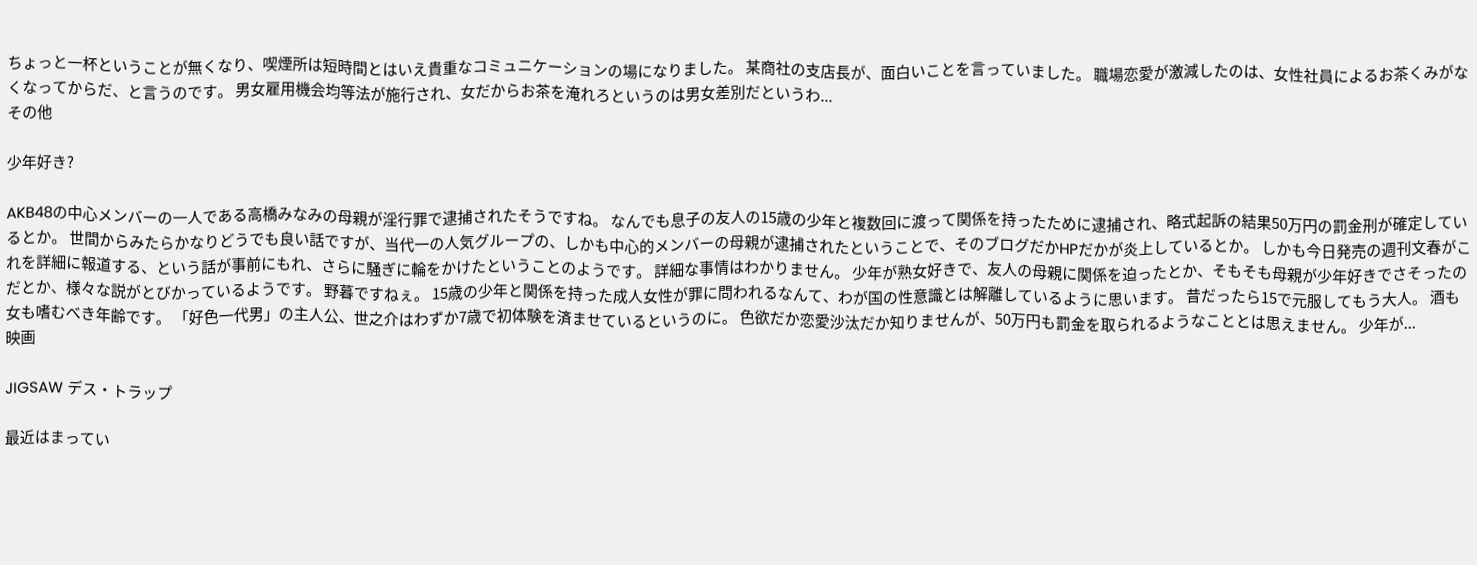ちょっと一杯ということが無くなり、喫煙所は短時間とはいえ貴重なコミュニケーションの場になりました。 某商社の支店長が、面白いことを言っていました。 職場恋愛が激減したのは、女性社員によるお茶くみがなくなってからだ、と言うのです。 男女雇用機会均等法が施行され、女だからお茶を淹れろというのは男女差別だというわ...
その他

少年好き?

AKB48の中心メンバーの一人である高橋みなみの母親が淫行罪で逮捕されたそうですね。 なんでも息子の友人の15歳の少年と複数回に渡って関係を持ったために逮捕され、略式起訴の結果50万円の罰金刑が確定しているとか。 世間からみたらかなりどうでも良い話ですが、当代一の人気グループの、しかも中心的メンバーの母親が逮捕されたということで、そのブログだかHPだかが炎上しているとか。 しかも今日発売の週刊文春がこれを詳細に報道する、という話が事前にもれ、さらに騒ぎに輪をかけたということのようです。 詳細な事情はわかりません。 少年が熟女好きで、友人の母親に関係を迫ったとか、そもそも母親が少年好きでさそったのだとか、様々な説がとびかっているようです。 野暮ですねぇ。 15歳の少年と関係を持った成人女性が罪に問われるなんて、わが国の性意識とは解離しているように思います。 昔だったら15で元服してもう大人。 酒も女も嗜むべき年齢です。 「好色一代男」の主人公、世之介はわずか7歳で初体験を済ませているというのに。 色欲だか恋愛沙汰だか知りませんが、50万円も罰金を取られるようなこととは思えません。 少年が...
映画

JIGSAW デス・トラップ

最近はまってい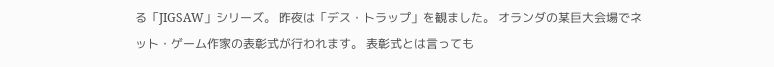る「JIGSAW」シリーズ。 昨夜は「デス・トラップ」を観ました。 オランダの某巨大会場でネット・ゲーム作家の表彰式が行われます。 表彰式とは言っても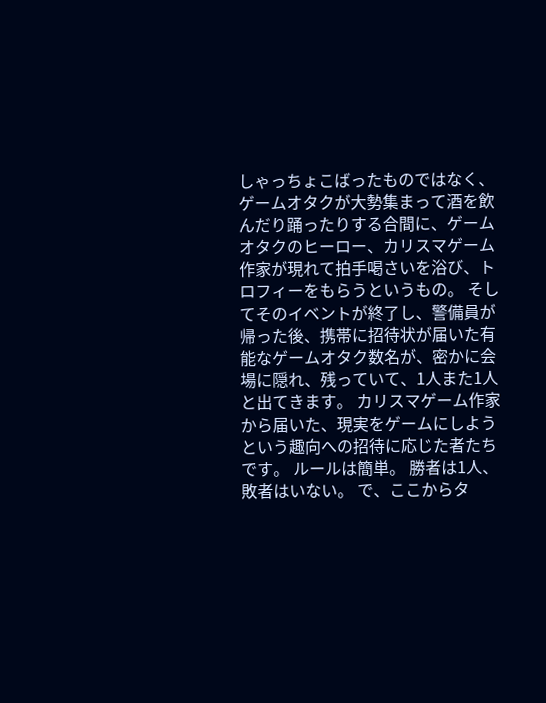しゃっちょこばったものではなく、ゲームオタクが大勢集まって酒を飲んだり踊ったりする合間に、ゲームオタクのヒーロー、カリスマゲーム作家が現れて拍手喝さいを浴び、トロフィーをもらうというもの。 そしてそのイベントが終了し、警備員が帰った後、携帯に招待状が届いた有能なゲームオタク数名が、密かに会場に隠れ、残っていて、1人また1人と出てきます。 カリスマゲーム作家から届いた、現実をゲームにしようという趣向への招待に応じた者たちです。 ルールは簡単。 勝者は1人、敗者はいない。 で、ここからタ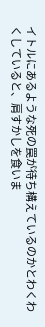イトルにあるような死の罠が待ち構えているのかとわくわくしていると、肩すかしを食いま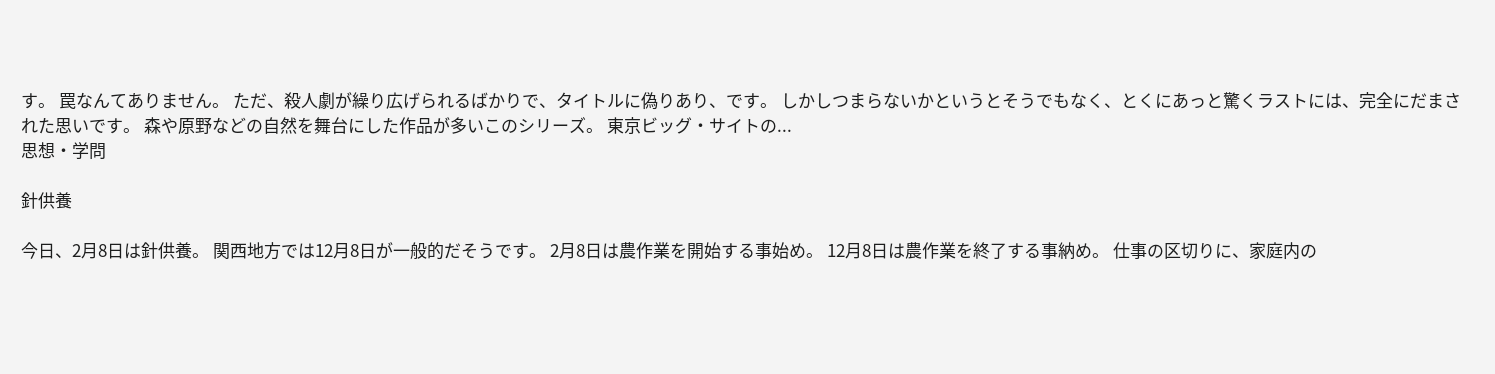す。 罠なんてありません。 ただ、殺人劇が繰り広げられるばかりで、タイトルに偽りあり、です。 しかしつまらないかというとそうでもなく、とくにあっと驚くラストには、完全にだまされた思いです。 森や原野などの自然を舞台にした作品が多いこのシリーズ。 東京ビッグ・サイトの...
思想・学問

針供養

今日、2月8日は針供養。 関西地方では12月8日が一般的だそうです。 2月8日は農作業を開始する事始め。 12月8日は農作業を終了する事納め。 仕事の区切りに、家庭内の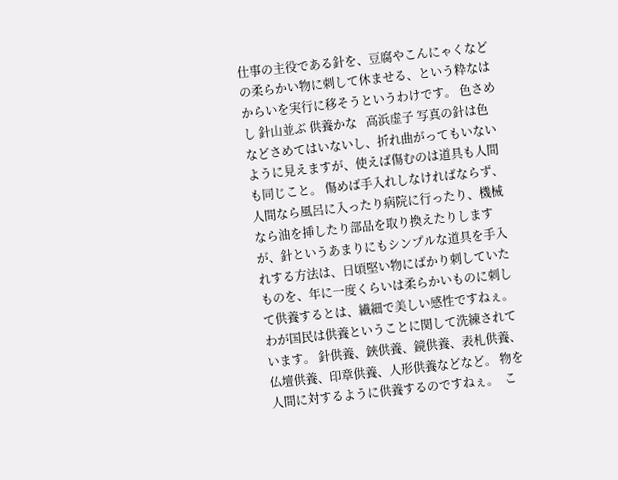仕事の主役である針を、豆腐やこんにゃくなどの柔らかい物に刺して休ませる、という粋なはからいを実行に移そうというわけです。 色さめし 針山並ぶ 供養かな   高浜虚子 写真の針は色などさめてはいないし、折れ曲がってもいないように見えますが、使えば傷むのは道具も人間も同じこと。 傷めば手入れしなければならず、人間なら風呂に入ったり病院に行ったり、機械なら油を挿したり部品を取り換えたりしますが、針というあまりにもシンプルな道具を手入れする方法は、日頃堅い物にばかり刺していたものを、年に一度くらいは柔らかいものに刺して供養するとは、繊細で美しい感性ですねぇ。 わが国民は供養ということに関して洗練されています。 針供養、鋏供養、鏡供養、表札供養、仏壇供養、印章供養、人形供養などなど。 物を人間に対するように供養するのですねぇ。  こ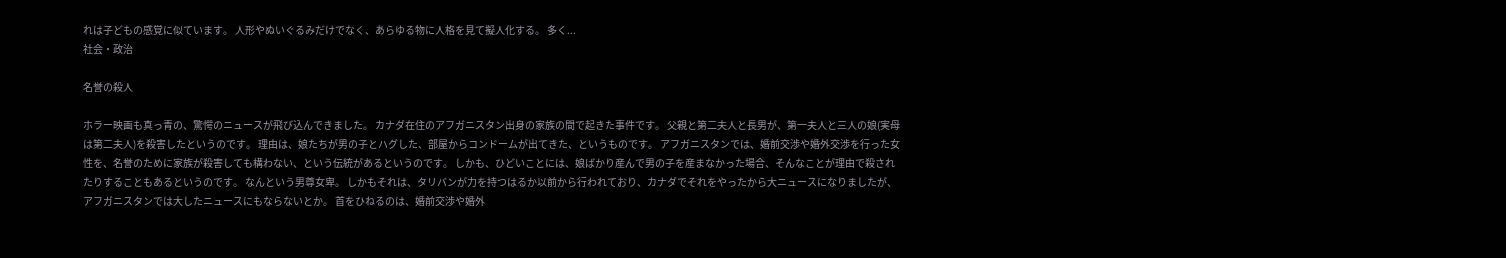れは子どもの感覚に似ています。 人形やぬいぐるみだけでなく、あらゆる物に人格を見て擬人化する。 多く...
社会・政治

名誉の殺人

ホラー映画も真っ青の、驚愕のニュースが飛び込んできました。 カナダ在住のアフガニスタン出身の家族の間で起きた事件です。 父親と第二夫人と長男が、第一夫人と三人の娘(実母は第二夫人)を殺害したというのです。 理由は、娘たちが男の子とハグした、部屋からコンドームが出てきた、というものです。 アフガニスタンでは、婚前交渉や婚外交渉を行った女性を、名誉のために家族が殺害しても構わない、という伝統があるというのです。 しかも、ひどいことには、娘ばかり産んで男の子を産まなかった場合、そんなことが理由で殺されたりすることもあるというのです。 なんという男尊女卑。 しかもそれは、タリバンが力を持つはるか以前から行われており、カナダでそれをやったから大ニュースになりましたが、アフガニスタンでは大したニュースにもならないとか。 首をひねるのは、婚前交渉や婚外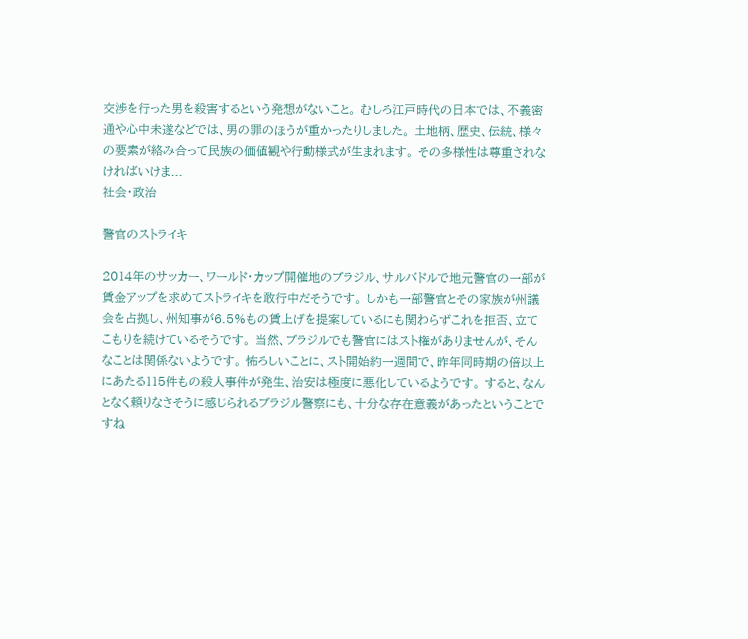交渉を行った男を殺害するという発想がないこと。 むしろ江戸時代の日本では、不義密通や心中未遂などでは、男の罪のほうが重かったりしました。 土地柄、歴史、伝統、様々の要素が絡み合って民族の価値観や行動様式が生まれます。 その多様性は尊重されなければいけま...
社会・政治

警官のストライキ

2014年のサッカー、ワールド・カップ開催地のブラジル、サルバドルで地元警官の一部が賃金アップを求めてストライキを敢行中だそうです。 しかも一部警官とその家族が州議会を占拠し、州知事が6.5%もの賃上げを提案しているにも関わらずこれを拒否、立てこもりを続けているそうです。 当然、ブラジルでも警官にはスト権がありませんが、そんなことは関係ないようです。 怖ろしいことに、スト開始約一週間で、昨年同時期の倍以上にあたる115件もの殺人事件が発生、治安は極度に悪化しているようです。 すると、なんとなく頼りなさそうに感じられるブラジル警察にも、十分な存在意義があったということですね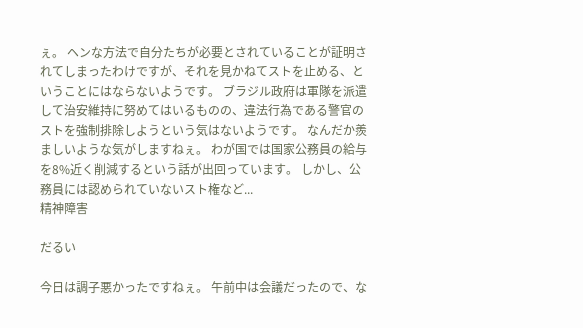ぇ。 ヘンな方法で自分たちが必要とされていることが証明されてしまったわけですが、それを見かねてストを止める、ということにはならないようです。 ブラジル政府は軍隊を派遣して治安維持に努めてはいるものの、違法行為である警官のストを強制排除しようという気はないようです。 なんだか羨ましいような気がしますねぇ。 わが国では国家公務員の給与を8%近く削減するという話が出回っています。 しかし、公務員には認められていないスト権など...
精神障害

だるい

今日は調子悪かったですねぇ。 午前中は会議だったので、な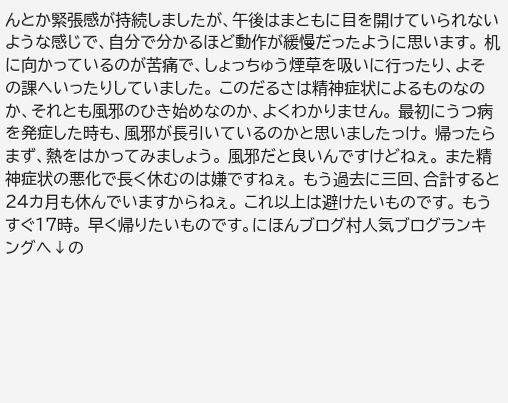んとか緊張感が持続しましたが、午後はまともに目を開けていられないような感じで、自分で分かるほど動作が緩慢だったように思います。 机に向かっているのが苦痛で、しょっちゅう煙草を吸いに行ったり、よその課へいったりしていました。 このだるさは精神症状によるものなのか、それとも風邪のひき始めなのか、よくわかりません。 最初にうつ病を発症した時も、風邪が長引いているのかと思いましたっけ。 帰ったらまず、熱をはかってみましょう。 風邪だと良いんですけどねぇ。 また精神症状の悪化で長く休むのは嫌ですねぇ。 もう過去に三回、合計すると24カ月も休んでいますからねぇ。 これ以上は避けたいものです。 もうすぐ17時。 早く帰りたいものです。にほんブログ村人気ブログランキングへ↓の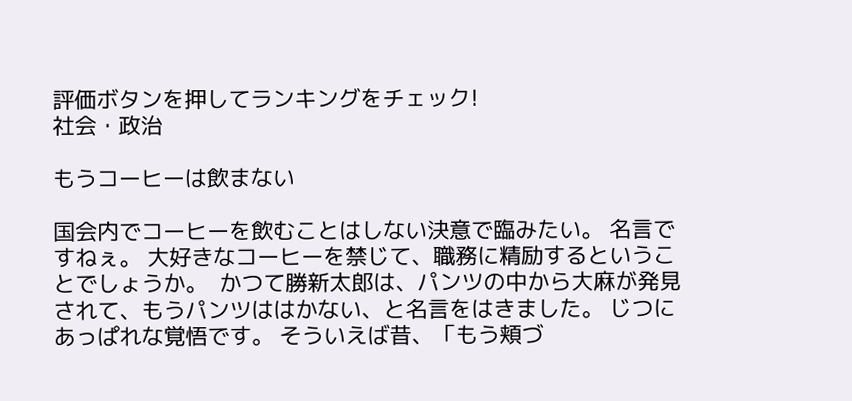評価ボタンを押してランキングをチェック!
社会・政治

もうコーヒーは飲まない

国会内でコーヒーを飲むことはしない決意で臨みたい。 名言ですねぇ。 大好きなコーヒーを禁じて、職務に精励するということでしょうか。  かつて勝新太郎は、パンツの中から大麻が発見されて、もうパンツははかない、と名言をはきました。 じつにあっぱれな覚悟です。 そういえば昔、「もう頬づ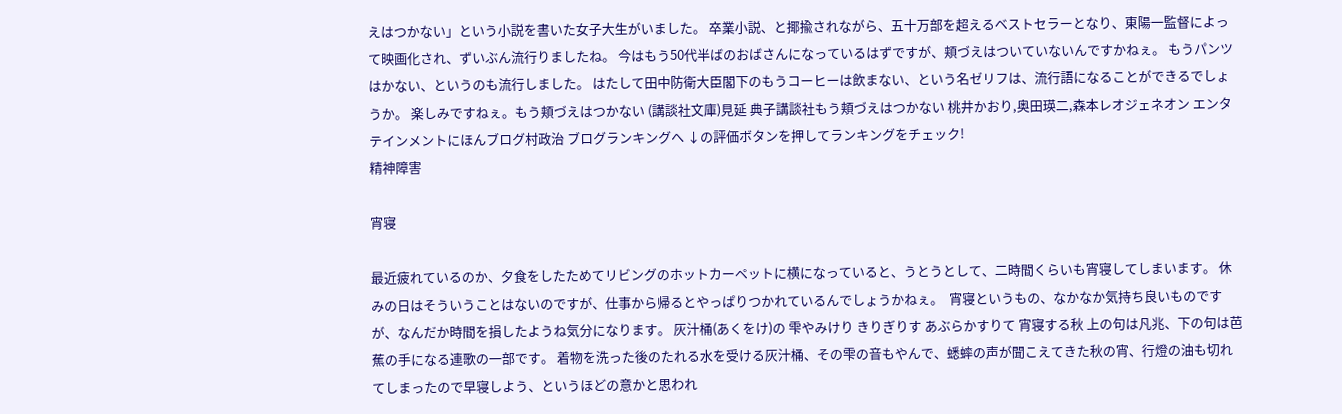えはつかない」という小説を書いた女子大生がいました。 卒業小説、と揶揄されながら、五十万部を超えるベストセラーとなり、東陽一監督によって映画化され、ずいぶん流行りましたね。 今はもう50代半ばのおばさんになっているはずですが、頬づえはついていないんですかねぇ。 もうパンツはかない、というのも流行しました。 はたして田中防衛大臣閣下のもうコーヒーは飲まない、という名ゼリフは、流行語になることができるでしょうか。 楽しみですねぇ。もう頬づえはつかない (講談社文庫)見延 典子講談社もう頬づえはつかない 桃井かおり,奥田瑛二,森本レオジェネオン エンタテインメントにほんブログ村政治 ブログランキングへ ↓の評価ボタンを押してランキングをチェック!
精神障害

宵寝

最近疲れているのか、夕食をしたためてリビングのホットカーペットに横になっていると、うとうとして、二時間くらいも宵寝してしまいます。 休みの日はそういうことはないのですが、仕事から帰るとやっぱりつかれているんでしょうかねぇ。  宵寝というもの、なかなか気持ち良いものですが、なんだか時間を損したようね気分になります。 灰汁桶(あくをけ)の 雫やみけり きりぎりす あぶらかすりて 宵寝する秋 上の句は凡兆、下の句は芭蕉の手になる連歌の一部です。 着物を洗った後のたれる水を受ける灰汁桶、その雫の音もやんで、蟋蟀の声が聞こえてきた秋の宵、行燈の油も切れてしまったので早寝しよう、というほどの意かと思われ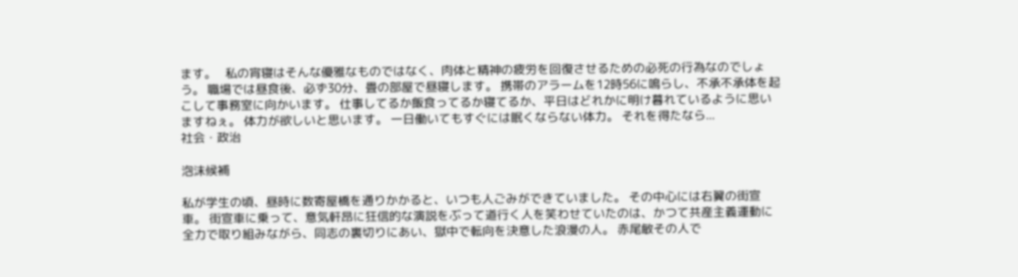ます。   私の宵寝はそんな優雅なものではなく、肉体と精神の疲労を回復させるための必死の行為なのでしょう。 職場では昼食後、必ず30分、畳の部屋で昼寝します。 携帯のアラームを12時56に鳴らし、不承不承体を起こして事務室に向かいます。 仕事してるか飯食ってるか寝てるか、平日はどれかに明け暮れているように思いますねぇ。 体力が欲しいと思います。 一日働いてもすぐには眠くならない体力。 それを得たなら...
社会・政治

泡沫候補

私が学生の頃、昼時に数寄屋橋を通りかかると、いつも人ごみができていました。 その中心には右翼の街宣車。 街宣車に乗って、意気軒昂に狂信的な演説をぶって道行く人を笑わせていたのは、かつて共産主義運動に全力で取り組みながら、同志の裏切りにあい、獄中で転向を決意した浪漫の人。 赤尾敏その人で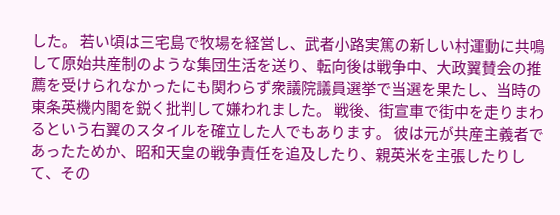した。 若い頃は三宅島で牧場を経営し、武者小路実篤の新しい村運動に共鳴して原始共産制のような集団生活を送り、転向後は戦争中、大政翼賛会の推薦を受けられなかったにも関わらず衆議院議員選挙で当選を果たし、当時の東条英機内閣を鋭く批判して嫌われました。 戦後、街宣車で街中を走りまわるという右翼のスタイルを確立した人でもあります。 彼は元が共産主義者であったためか、昭和天皇の戦争責任を追及したり、親英米を主張したりして、その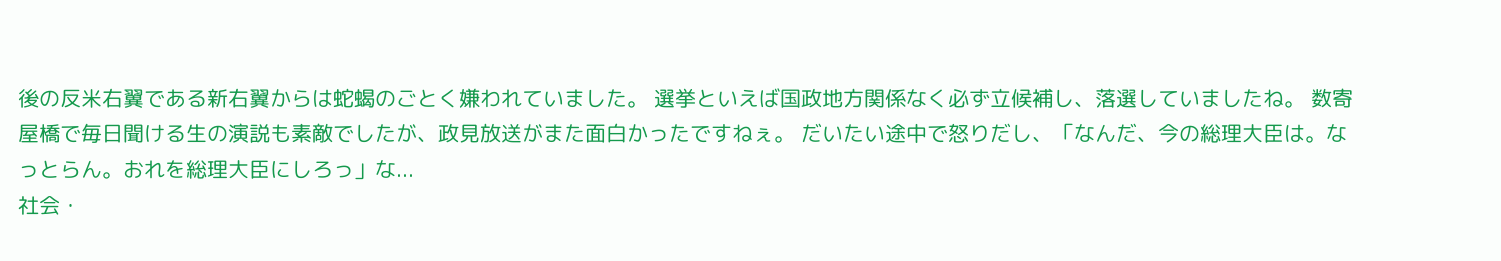後の反米右翼である新右翼からは蛇蝎のごとく嫌われていました。 選挙といえば国政地方関係なく必ず立候補し、落選していましたね。 数寄屋橋で毎日聞ける生の演説も素敵でしたが、政見放送がまた面白かったですねぇ。 だいたい途中で怒りだし、「なんだ、今の総理大臣は。なっとらん。おれを総理大臣にしろっ」な...
社会・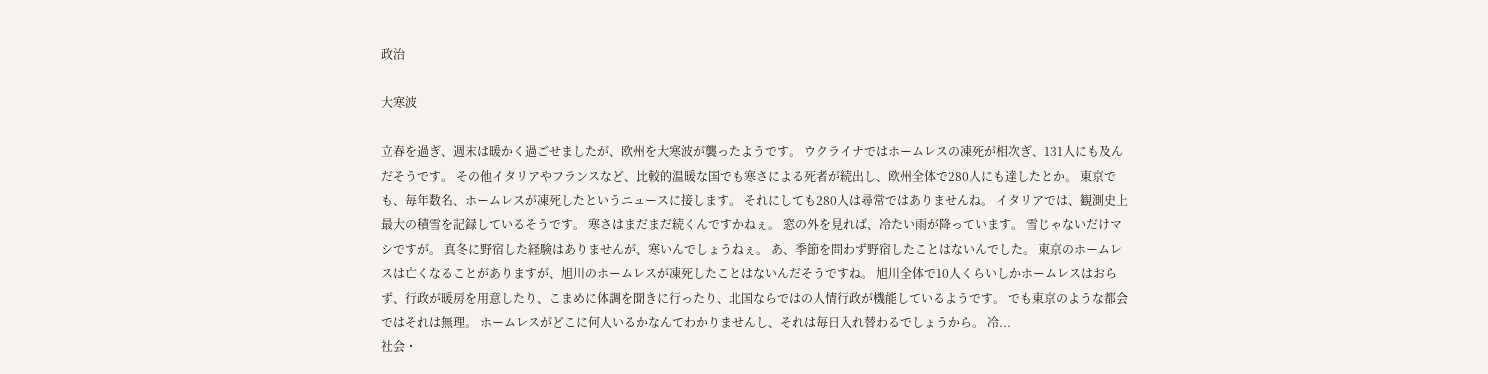政治

大寒波

立春を過ぎ、週末は暖かく過ごせましたが、欧州を大寒波が襲ったようです。 ウクライナではホームレスの凍死が相次ぎ、131人にも及んだそうです。 その他イタリアやフランスなど、比較的温暖な国でも寒さによる死者が続出し、欧州全体で280人にも達したとか。 東京でも、毎年数名、ホームレスが凍死したというニュースに接します。 それにしても280人は尋常ではありませんね。 イタリアでは、観測史上最大の積雪を記録しているそうです。 寒さはまだまだ続くんですかねぇ。 窓の外を見れば、冷たい雨が降っています。 雪じゃないだけマシですが。 真冬に野宿した経験はありませんが、寒いんでしょうねぇ。 あ、季節を問わず野宿したことはないんでした。 東京のホームレスは亡くなることがありますが、旭川のホームレスが凍死したことはないんだそうですね。 旭川全体で10人くらいしかホームレスはおらず、行政が暖房を用意したり、こまめに体調を聞きに行ったり、北国ならではの人情行政が機能しているようです。 でも東京のような都会ではそれは無理。 ホームレスがどこに何人いるかなんてわかりませんし、それは毎日入れ替わるでしょうから。 冷...
社会・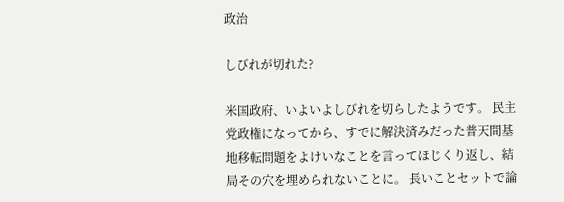政治

しびれが切れた?

米国政府、いよいよしびれを切らしたようです。 民主党政権になってから、すでに解決済みだった普天間基地移転問題をよけいなことを言ってほじくり返し、結局その穴を埋められないことに。 長いことセットで論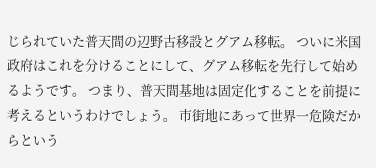じられていた普天間の辺野古移設とグアム移転。 ついに米国政府はこれを分けることにして、グアム移転を先行して始めるようです。 つまり、普天間基地は固定化することを前提に考えるというわけでしょう。 市街地にあって世界一危険だからという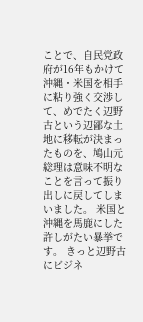ことで、自民党政府が16年もかけて沖縄・米国を相手に粘り強く交渉して、めでたく辺野古という辺鄙な土地に移転が決まったものを、鳩山元総理は意味不明なことを言って振り出しに戻してしまいました。 米国と沖縄を馬鹿にした許しがたい暴挙です。 きっと辺野古にビジネ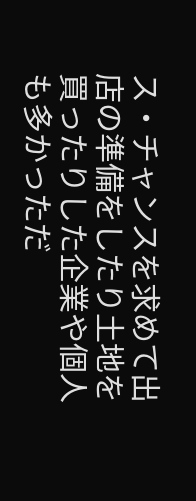ス・チャンスを求めて出店の準備をしたり土地を買ったりした企業や個人も多かっただ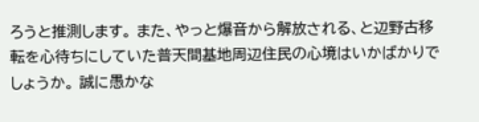ろうと推測します。 また、やっと爆音から解放される、と辺野古移転を心待ちにしていた普天間基地周辺住民の心境はいかばかりでしょうか。 誠に愚かな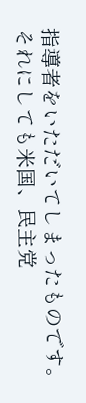指導者をいただいてしまったものです。 それにしても米国、民主党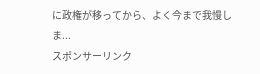に政権が移ってから、よく今まで我慢しま...
スポンサーリンク